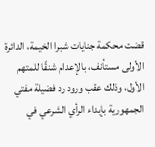قضت محكمة جنايات شبرا الخيمة، الدائرة الأولى مستأنف، بالإعدام شنقًا للمتهم الأول، وذلك عقب ورود رد فضيلة مفتي الجمهورية بإبداء الرأي الشرعي في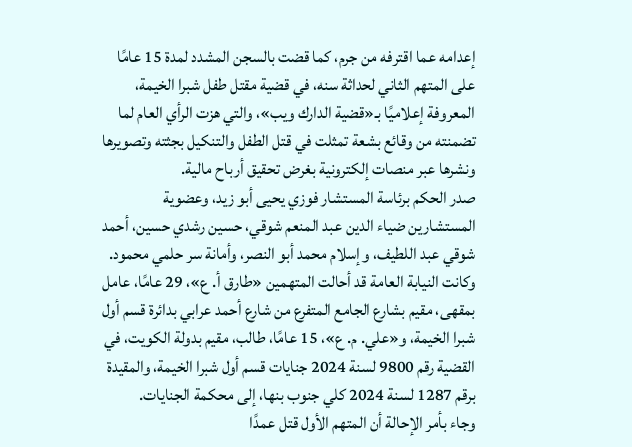إعدامه عما اقترفه من جرم، كما قضت بالسجن المشدد لمدة 15 عامًا على المتهم الثاني لحداثة سنه، في قضية مقتل طفل شبرا الخيمة، المعروفة إعلاميًا بـ«قضية الدارك ويب»، والتي هزت الرأي العام لما تضمنته من وقائع بشعة تمثلت في قتل الطفل والتنكيل بجثته وتصويرها ونشرها عبر منصات إلكترونية بغرض تحقيق أرباح مالية.
صدر الحكم برئاسة المستشار فوزي يحيى أبو زيد، وعضوية المستشارين ضياء الدين عبد المنعم شوقي، حسين رشدي حسين، أحمد شوقي عبد اللطيف، وإسلام محمد أبو النصر، وأمانة سر حلمي محمود.
وكانت النيابة العامة قد أحالت المتهمين «طارق أ. ع»، 29 عامًا، عامل بمقهى، مقيم بشارع الجامع المتفرع من شارع أحمد عرابي بدائرة قسم أول شبرا الخيمة، و«علي. م. ع»، 15 عامًا، طالب، مقيم بدولة الكويت، في القضية رقم 9800 لسنة 2024 جنايات قسم أول شبرا الخيمة، والمقيدة برقم 1287 لسنة 2024 كلي جنوب بنها، إلى محكمة الجنايات.
وجاء بأمر الإحالة أن المتهم الأول قتل عمدًا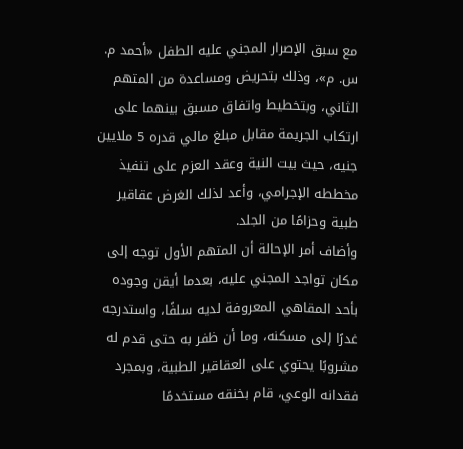مع سبق الإصرار المجني عليه الطفل «أحمد م. س. م»، وذلك بتحريض ومساعدة من المتهم الثاني، وبتخطيط واتفاق مسبق بينهما على ارتكاب الجريمة مقابل مبلغ مالي قدره 5 ملايين جنيه، حيث بيت النية وعقد العزم على تنفيذ مخططه الإجرامي، وأعد لذلك الغرض عقاقير طبية وحزامًا من الجلد.
وأضاف أمر الإحالة أن المتهم الأول توجه إلى مكان تواجد المجني عليه، بعدما أيقن وجوده بأحد المقاهي المعروفة لديه سلفًا، واستدرجه غدرًا إلى مسكنه، وما أن ظفر به حتى قدم له مشروبًا يحتوي على العقاقير الطبية، وبمجرد فقدانه الوعي، قام بخنقه مستخدمًا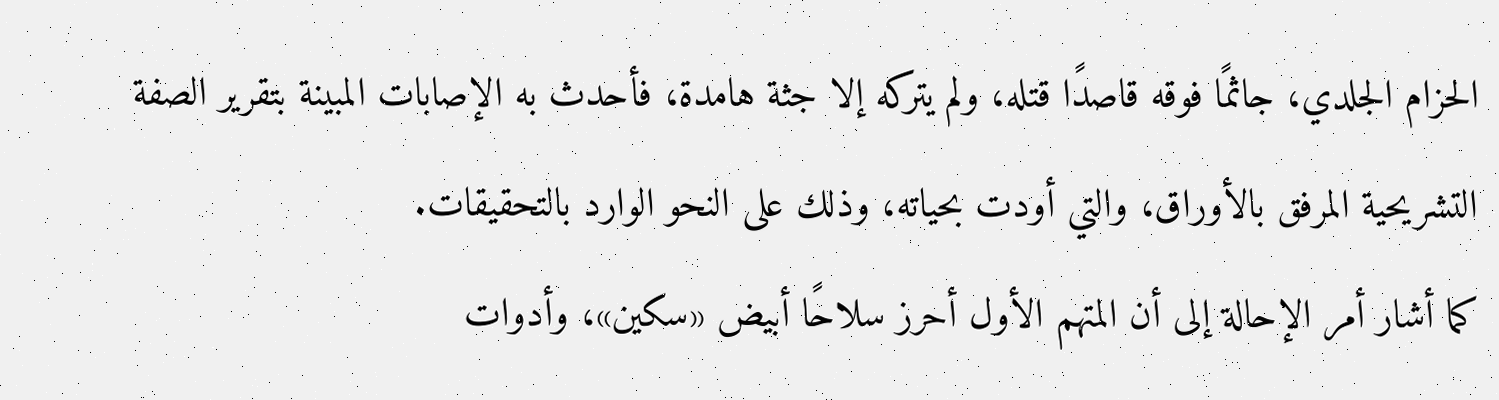الحزام الجلدي، جاثمًا فوقه قاصدًا قتله، ولم يتركه إلا جثة هامدة، فأحدث به الإصابات المبينة بتقرير الصفة التشريحية المرفق بالأوراق، والتي أودت بحياته، وذلك على النحو الوارد بالتحقيقات.
كما أشار أمر الإحالة إلى أن المتهم الأول أحرز سلاحًا أبيض «سكين»، وأدوات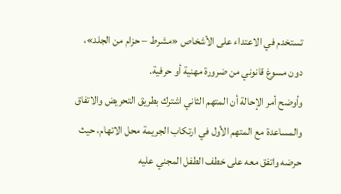تستخدم في الاعتداء على الأشخاص «مشرط – حزام من الجلد»، دون مسوغ قانوني من ضرورة مهنية أو حرفية.
وأوضح أمر الإحالة أن المتهم الثاني اشترك بطريق التحريض والاتفاق والمساعدة مع المتهم الأول في ارتكاب الجريمة محل الاتهام، حيث حرضه واتفق معه على خطف الطفل المجني عليه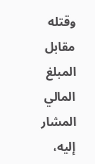وقتله مقابل المبلغ المالي المشار إليه،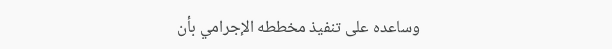وساعده على تنفيذ مخططه الإجرامي بأن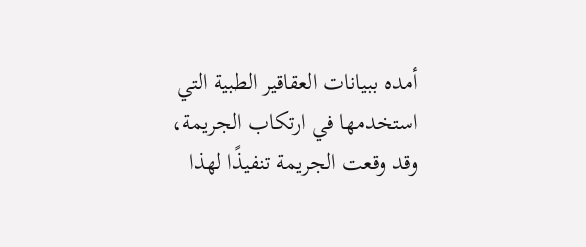أمده ببيانات العقاقير الطبية التي استخدمها في ارتكاب الجريمة، وقد وقعت الجريمة تنفيذًا لهذا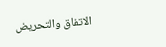الاتفاق والتحريض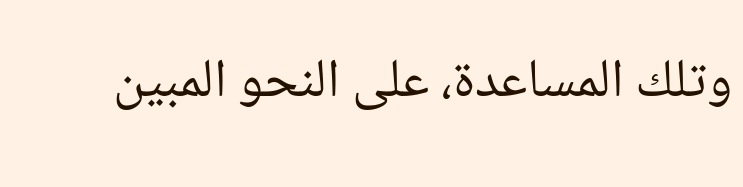وتلك المساعدة، على النحو المبين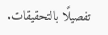تفصيلًا بالتحقيقات.